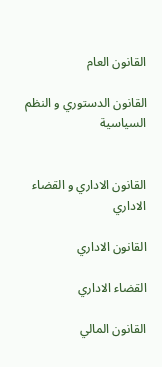القانون العام

القانون الدستوري و النظم السياسية


القانون الاداري و القضاء الاداري

القانون الاداري

القضاء الاداري

القانون المالي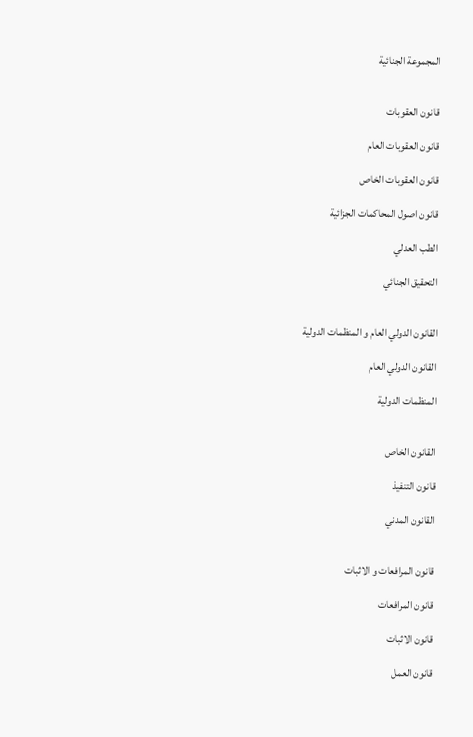المجموعة الجنائية


قانون العقوبات

قانون العقوبات العام

قانون العقوبات الخاص

قانون اصول المحاكمات الجزائية

الطب العدلي

التحقيق الجنائي


القانون الدولي العام و المنظمات الدولية

القانون الدولي العام

المنظمات الدولية


القانون الخاص

قانون التنفيذ

القانون المدني


قانون المرافعات و الاثبات

قانون المرافعات

قانون الاثبات

قانون العمل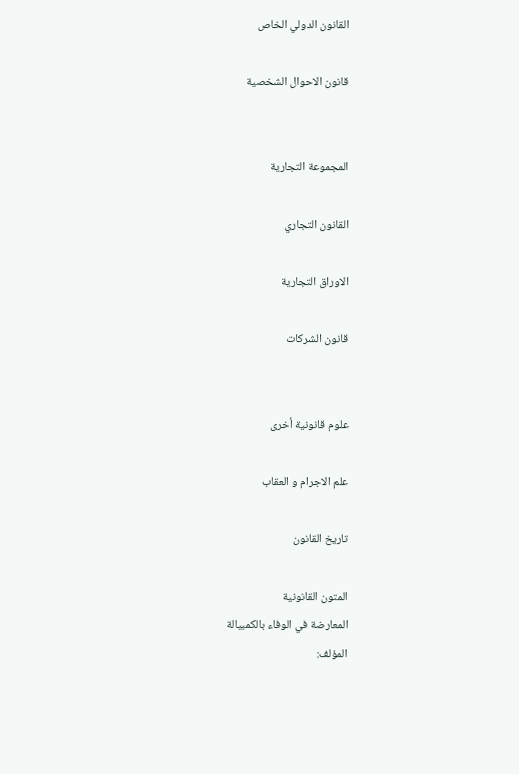القانون الدولي الخاص

قانون الاحوال الشخصية


المجموعة التجارية

القانون التجاري

الاوراق التجارية

قانون الشركات


علوم قانونية أخرى

علم الاجرام و العقاب

تاريخ القانون

المتون القانونية
المعارضة في الوفاء بالكمبيالة
المؤلف: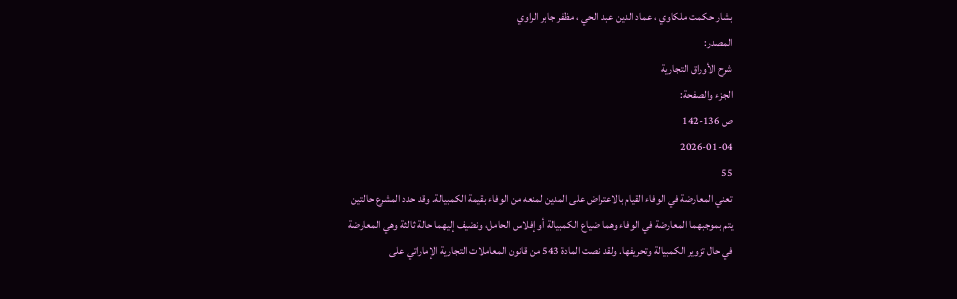بشار حكمت ملكاوي ، عماد الدين عبد الحي ، مظفر جابر الراوي
المصدر:
شرح الأوراق التجارية
الجزء والصفحة:
ص 136-142
2026-01-04
55
تعني المعارضة في الوفاء القيام بالاعتراض على المدين لمنعه من الوفاء بقيمة الكمبيالة. وقد حدد المشرع حالتين يتم بموجبهما المعارضة في الوفاء وهما ضياع الكمبيالة أو إفلاس الحامل، ونضيف إليهما حالة ثالثة وهي المعارضة في حال تزوير الكمبيالة وتحريفها. ولقد نصت المادة 543 من قانون المعاملات التجارية الإماراتي على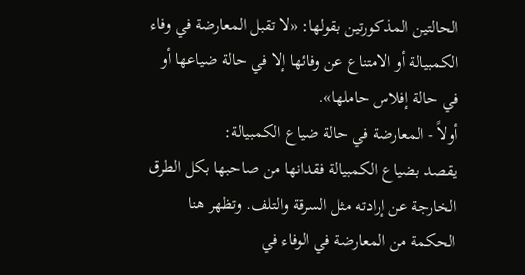الحالتين المذكورتين بقولها: «لا تقبل المعارضة في وفاء الكمبيالة أو الامتناع عن وفائها إلا في حالة ضياعها أو في حالة إفلاس حاملها».
أولاً - المعارضة في حالة ضياع الكمبيالة:
يقصد بضياع الكمبيالة فقدانها من صاحبها بكل الطرق الخارجة عن إرادته مثل السرقة والتلف. وتظهر هنا الحكمة من المعارضة في الوفاء في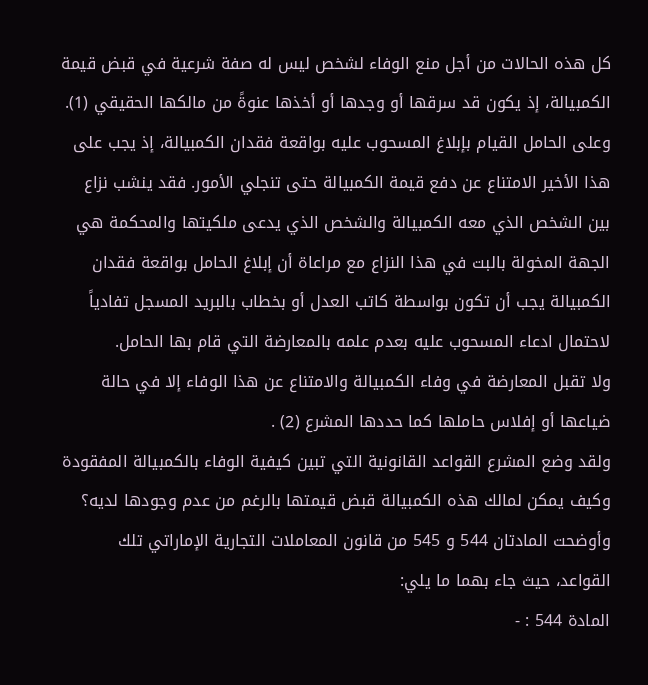كل هذه الحالات من أجل منع الوفاء لشخص ليس له صفة شرعية في قبض قيمة الكمبيالة، إذ يكون قد سرقها أو وجدها أو أخذها عنوةً من مالكها الحقيقي (1).
وعلى الحامل القيام بإبلاغ المسحوب عليه بواقعة فقدان الكمبيالة، إذ يجب على هذا الأخير الامتناع عن دفع قيمة الكمبيالة حتى تنجلي الأمور. فقد ينشب نزاع بين الشخص الذي معه الكمبيالة والشخص الذي يدعى ملكيتها والمحكمة هي الجهة المخولة بالبت في هذا النزاع مع مراعاة أن إبلاغ الحامل بواقعة فقدان الكمبيالة يجب أن تكون بواسطة كاتب العدل أو بخطاب بالبريد المسجل تفادياً لاحتمال ادعاء المسحوب عليه بعدم علمه بالمعارضة التي قام بها الحامل.
ولا تقبل المعارضة في وفاء الكمبيالة والامتناع عن هذا الوفاء إلا في حالة ضياعها أو إفلاس حاملها كما حددها المشرع (2) .
ولقد وضع المشرع القواعد القانونية التي تبين كيفية الوفاء بالكمبيالة المفقودة وكيف يمكن لمالك هذه الكمبيالة قبض قيمتها بالرغم من عدم وجودها لديه؟ وأوضحت المادتان 544 و 545 من قانون المعاملات التجارية الإماراتي تلك القواعد، حيث جاء بهما ما يلي:
المادة 544 : -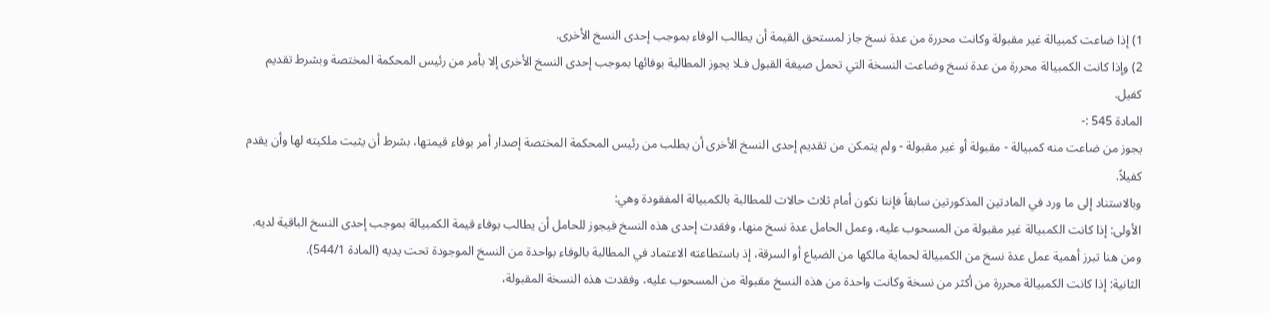1) إذا ضاعت كمبيالة غير مقبولة وكانت محررة من عدة نسخ جاز لمستحق القيمة أن يطالب الوفاء بموجب إحدى النسخ الأخرى.
2) وإذا كانت الكمبيالة محررة من عدة نسخ وضاعت النسخة التي تحمل صيغة القبول فـلا يجوز المطالبة بوفائها بموجب إحدى النسخ الأخرى إلا بأمر من رئيس المحكمة المختصة وبشرط تقديم كفيل.
المادة 545 :-
يجوز من ضاعت منه كمبيالة - مقبولة أو غير مقبولة - ولم يتمكن من تقديم إحدى النسخ الأخرى أن يطلب من رئيس المحكمة المختصة إصدار أمر بوفاء قيمتها، بشرط أن يثبت ملكيته لها وأن يقدم كفيلاً.
وبالاستناد إلى ما ورد في المادتين المذكورتين سابقاً فإننا نكون أمام ثلاث حالات للمطالبة بالكمبيالة المفقودة وهي:
الأولى: إذا كانت الكمبيالة غير مقبولة من المسحوب عليه، وعمل الحامل عدة نسخ منها، وفقدت إحدى هذه النسخ فيجوز للحامل أن يطالب بوفاء قيمة الكمبيالة بموجب إحدى النسخ الباقية لديه. ومن هنا تبرز أهمية عمل عدة نسخ من الكمبيالة لحماية مالكها من الضياع أو السرقة، إذ باستطاعته الاعتماد في المطالبة بالوفاء بواحدة من النسخ الموجودة تحت يديه (المادة 544/1).
الثانية: إذا كانت الكمبيالة محررة من أكثر من نسخة وكانت واحدة من هذه النسخ مقبولة من المسحوب عليه، وفقدت هذه النسخة المقبولة،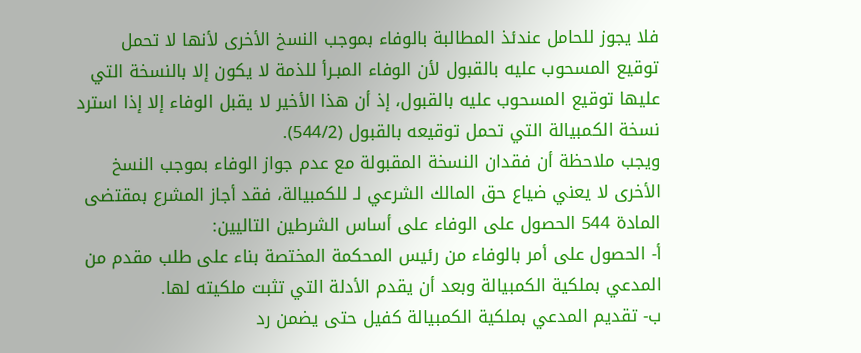فلا يجوز للحامل عندئذ المطالبة بالوفاء بموجب النسخ الأخرى لأنها لا تحمل توقيع المسحوب عليه بالقبول لأن الوفاء المبـرأ للذمة لا يكون إلا بالنسخة التي عليها توقيع المسحوب عليه بالقبول، إذ أن هذا الأخير لا يقبل الوفاء إلا إذا استرد نسخة الكمبيالة التي تحمل توقيعه بالقبول (544/2).
ويجب ملاحظة أن فقدان النسخة المقبولة مع عدم جواز الوفاء بموجب النسخ الأخرى لا يعني ضياع حق المالك الشرعي لـ للكمبيالة، فقد أجاز المشرع بمقتضى المادة 544 الحصول على الوفاء على أساس الشرطين التاليين:
أ- الحصول على أمر بالوفاء من رئيس المحكمة المختصة بناء على طلب مقدم من المدعي بملكية الكمبيالة وبعد أن يقدم الأدلة التي تثبت ملكيته لها.
ب- تقديم المدعي بملكية الكمبيالة كفيل حتى يضمن رد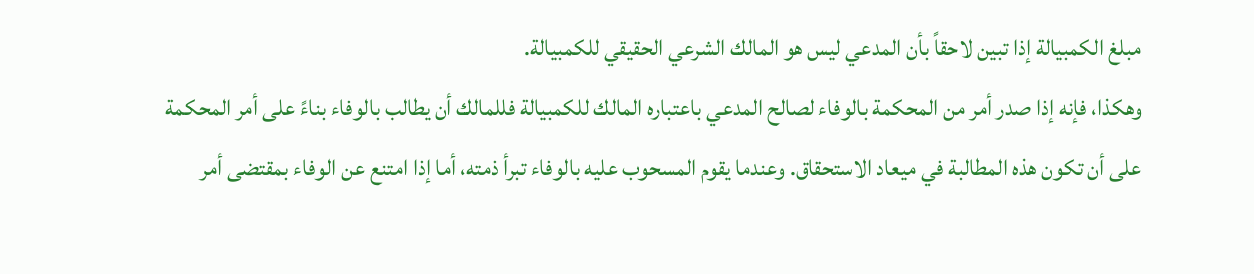مبلغ الكمبيالة إذا تبين لاحقاً بأن المدعي ليس هو المالك الشرعي الحقيقي للكمبيالة.
وهكذا، فإنه إذا صدر أمر من المحكمة بالوفاء لصالح المدعي باعتباره المالك للكمبيالة فللمالك أن يطالب بالوفاء بناءً على أمر المحكمة على أن تكون هذه المطالبة في ميعاد الاستحقاق. وعندما يقوم المسحوب عليه بالوفاء تبرأ ذمته، أما إذا امتنع عن الوفاء بمقتضى أمر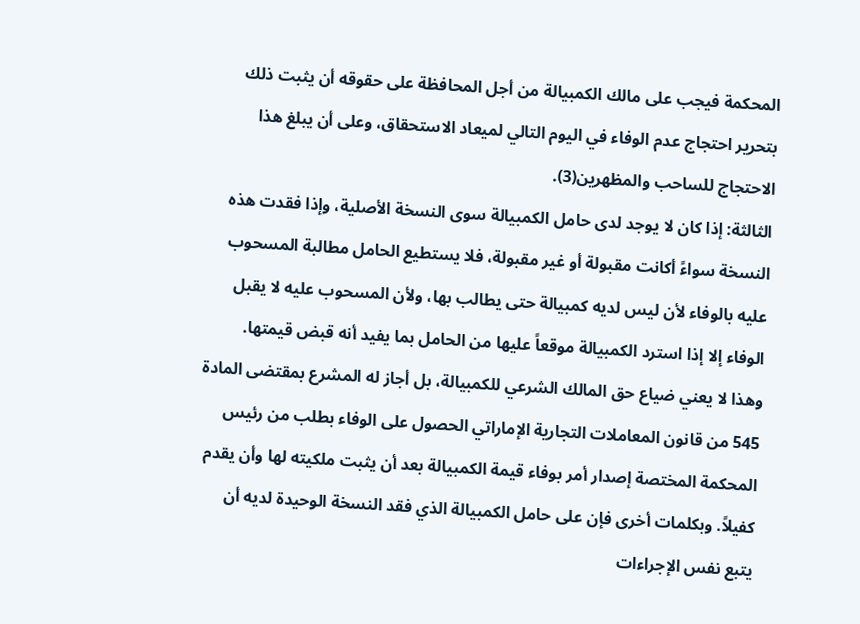المحكمة فيجب على مالك الكمبيالة من أجل المحافظة على حقوقه أن يثبت ذلك بتحرير احتجاج عدم الوفاء في اليوم التالي لميعاد الاستحقاق، وعلى أن يبلغ هذا الاحتجاج للساحب والمظهرين(3).
الثالثة: إذا كان لا يوجد لدى حامل الكمبيالة سوى النسخة الأصلية، وإذا فقدت هذه النسخة سواءً أكانت مقبولة أو غير مقبولة، فلا يستطيع الحامل مطالبة المسحوب عليه بالوفاء لأن ليس لديه كمبيالة حتى يطالب بها، ولأن المسحوب عليه لا يقبل الوفاء إلا إذا استرد الكمبيالة موقعاً عليها من الحامل بما يفيد أنه قبض قيمتها.
وهذا لا يعني ضياع حق المالك الشرعي للكمبيالة، بل أجاز له المشرع بمقتضى المادة 545 من قانون المعاملات التجارية الإماراتي الحصول على الوفاء بطلب من رئيس المحكمة المختصة إصدار أمر بوفاء قيمة الكمبيالة بعد أن يثبت ملكيته لها وأن يقدم كفيلاً. وبكلمات أخرى فإن على حامل الكمبيالة الذي فقد النسخة الوحيدة لديه أن يتبع نفس الإجراءات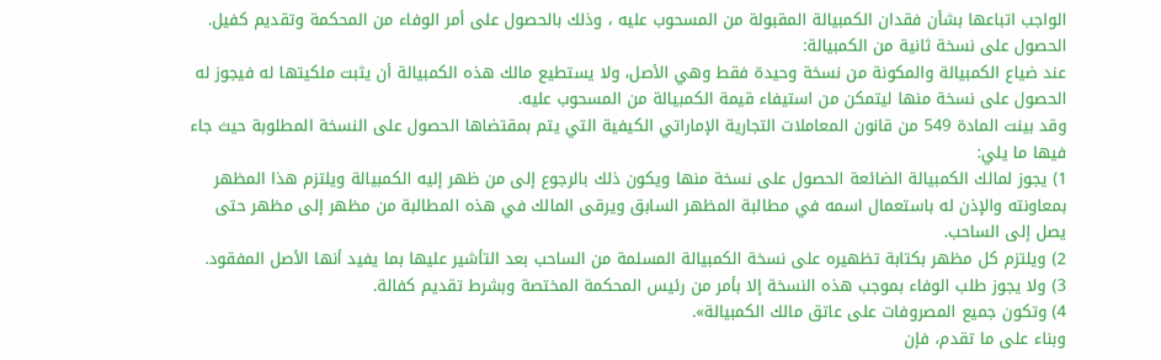الواجب اتباعها بشأن فقدان الكمبيالة المقبولة من المسحوب عليه ، وذلك بالحصول على أمر الوفاء من المحكمة وتقديم كفيل.
الحصول على نسخة ثانية من الكمبيالة:
عند ضياع الكمبيالة والمكونة من نسخة وحيدة فقط وهي الأصل، ولا يستطيع مالك هذه الكمبيالة أن يثبت ملكيتها له فيجوز له الحصول على نسخة منها ليتمكن من استيفاء قيمة الكمبيالة من المسحوب عليه.
وقد بينت المادة 549 من قانون المعاملات التجارية الإماراتي الكيفية التي يتم بمقتضاها الحصول على النسخة المطلوبة حيث جاء فيها ما يلي:
1) يجوز لمالك الكمبيالة الضائعة الحصول على نسخة منها ويكون ذلك بالرجوع إلى من ظهر إليه الكمبيالة ويلتزم هذا المظهر بمعاونته والإذن له باستعمال اسمه في مطالبة المظهر السابق ويرقى المالك في هذه المطالبة من مظهر إلى مظهر حتى يصل إلى الساحب.
2) ويلتزم كل مظهر بكتابة تظهيره على نسخة الكمبيالة المسلمة من الساحب بعد التأشير عليها بما يفيد أنها الأصل المفقود.
3) ولا يجوز طلب الوفاء بموجب هذه النسخة إلا بأمر من رئيس المحكمة المختصة وبشرط تقديم كفالة.
4) وتكون جميع المصروفات على عاتق مالك الكمبيالة».
وبناء على ما تقدم، فإن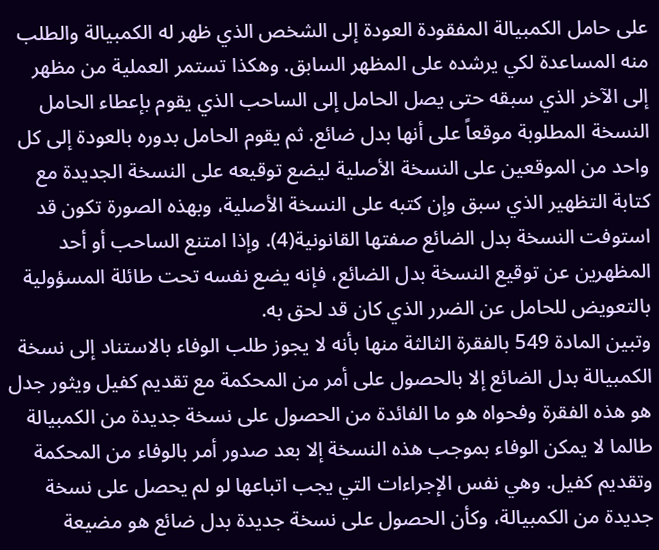على حامل الكمبيالة المفقودة العودة إلى الشخص الذي ظهر له الكمبيالة والطلب منه المساعدة لكي يرشده على المظهر السابق. وهكذا تستمر العملية من مظهر إلى الآخر الذي سبقه حتى يصل الحامل إلى الساحب الذي يقوم بإعطاء الحامل النسخة المطلوبة موقعاً على أنها بدل ضائع. ثم يقوم الحامل بدوره بالعودة إلى كل واحد من الموقعين على النسخة الأصلية ليضع توقيعه على النسخة الجديدة مع كتابة التظهير الذي سبق وإن كتبه على النسخة الأصلية، وبهذه الصورة تكون قد استوفت النسخة بدل الضائع صفتها القانونية(4). وإذا امتنع الساحب أو أحد المظهرين عن توقيع النسخة بدل الضائع، فإنه يضع نفسه تحت طائلة المسؤولية بالتعويض للحامل عن الضرر الذي كان قد لحق به.
وتبين المادة 549 بالفقرة الثالثة منها بأنه لا يجوز طلب الوفاء بالاستناد إلى نسخة الكمبيالة بدل الضائع إلا بالحصول على أمر من المحكمة مع تقديم كفيل ويثور جدل هو هذه الفقرة وفحواه هو ما الفائدة من الحصول على نسخة جديدة من الكمبيالة طالما لا يمكن الوفاء بموجب هذه النسخة إلا بعد صدور أمر بالوفاء من المحكمة وتقديم كفيل. وهي نفس الإجراءات التي يجب اتباعها لو لم يحصل على نسخة جديدة من الكمبيالة، وكأن الحصول على نسخة جديدة بدل ضائع هو مضيعة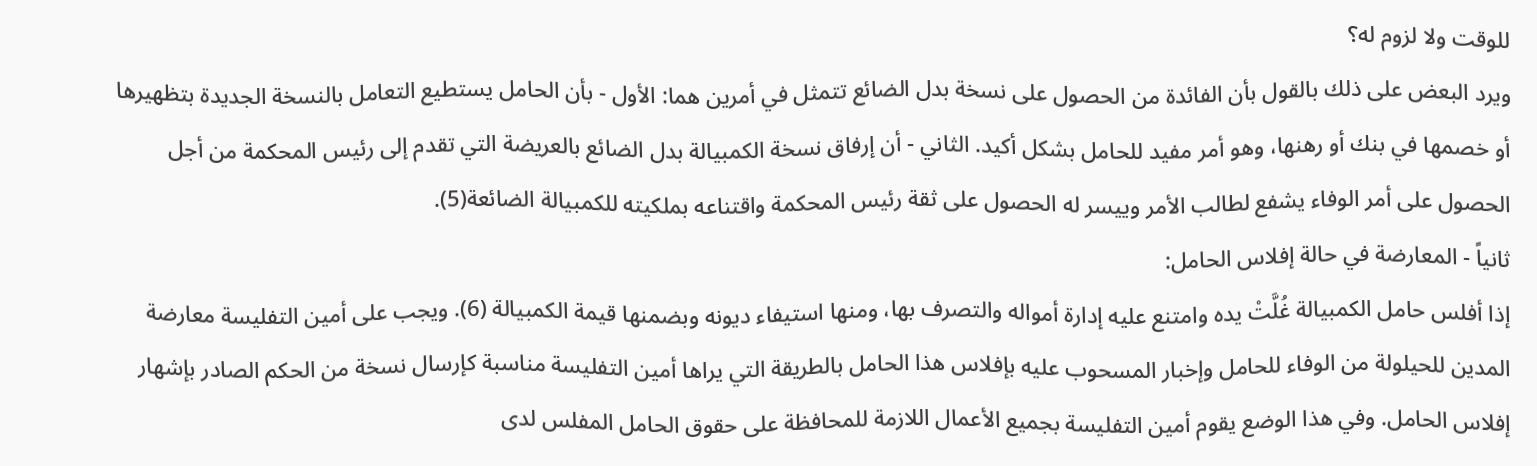للوقت ولا لزوم له؟
ويرد البعض على ذلك بالقول بأن الفائدة من الحصول على نسخة بدل الضائع تتمثل في أمرين هما: الأول - بأن الحامل يستطيع التعامل بالنسخة الجديدة بتظهيرها أو خصمها في بنك أو رهنها، وهو أمر مفيد للحامل بشكل أكيد. الثاني - أن إرفاق نسخة الكمبيالة بدل الضائع بالعريضة التي تقدم إلى رئيس المحكمة من أجل الحصول على أمر الوفاء يشفع لطالب الأمر وييسر له الحصول على ثقة رئيس المحكمة واقتناعه بملكيته للكمبيالة الضائعة(5).
ثانياً - المعارضة في حالة إفلاس الحامل:
إذا أفلس حامل الكمبيالة غُلَّتْ يده وامتنع عليه إدارة أمواله والتصرف بها، ومنها استيفاء ديونه وبضمنها قيمة الكمبيالة (6). ويجب على أمين التفليسة معارضة المدين للحيلولة من الوفاء للحامل وإخبار المسحوب عليه بإفلاس هذا الحامل بالطريقة التي يراها أمين التفليسة مناسبة كإرسال نسخة من الحكم الصادر بإشهار إفلاس الحامل. وفي هذا الوضع يقوم أمين التفليسة بجميع الأعمال اللازمة للمحافظة على حقوق الحامل المفلس لدى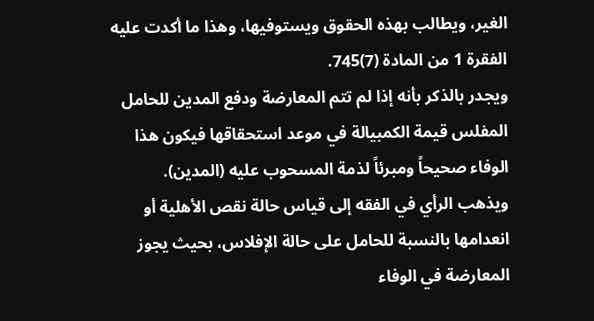الغير، ويطالب بهذه الحقوق ويستوفيها، وهذا ما أكدت عليه الفقرة 1 من المادة (7)745.
ويجدر بالذكر بأنه إذا لم تتم المعارضة ودفع المدين للحامل المفلس قيمة الكمبيالة في موعد استحقاقها فيكون هذا الوفاء صحيحاً ومبرئاً لذمة المسحوب عليه (المدين).
ويذهب الرأي في الفقه إلى قياس حالة نقص الأهلية أو انعدامها بالنسبة للحامل على حالة الإفلاس، بحيث يجوز المعارضة في الوفاء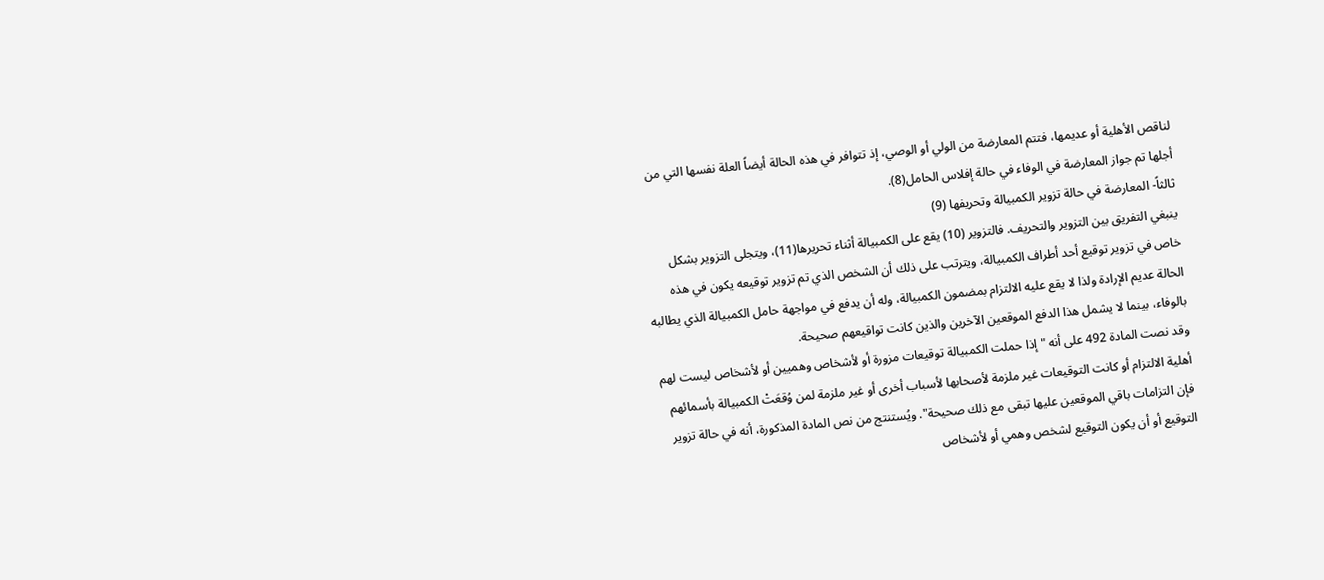لناقص الأهلية أو عديمها، فتتم المعارضة من الولي أو الوصي، إذ تتوافر في هذه الحالة أيضاً العلة نفسها التي من أجلها تم جواز المعارضة في الوفاء في حالة إفلاس الحامل(8).
ثالثاً- المعارضة في حالة تزوير الكمبيالة وتحريفها (9)
ينبغي التفريق بين التزوير والتحريف. فالتزوير (10) يقع على الكمبيالة أثناء تحريرها(11)، ويتجلى التزوير بشكل خاص في تزوير توقيع أحد أطراف الكمبيالة، ويترتب على ذلك أن الشخص الذي تم تزوير توقيعه يكون في هذه الحالة عديم الإرادة ولذا لا يقع عليه الالتزام بمضمون الكمبيالة، وله أن يدفع في مواجهة حامل الكمبيالة الذي يطالبه بالوفاء، بينما لا يشمل هذا الدفع الموقعين الآخرين والذين كانت تواقيعهم صحيحة.
وقد نصت المادة 492 على أنه " إذا حملت الكمبيالة توقيعات مزورة أو لأشخاص وهميين أو لأشخاص ليست لهم أهلية الالتزام أو كانت التوقيعات غير ملزمة لأصحابها لأسباب أخرى أو غير ملزمة لمن وُقعَتْ الكمبيالة بأسمائهم فإن التزامات باقي الموقعين عليها تبقى مع ذلك صحيحة". ويُستنتج من نص المادة المذكورة، أنه في حالة تزوير التوقيع أو أن يكون التوقيع لشخص وهمي أو لأشخاص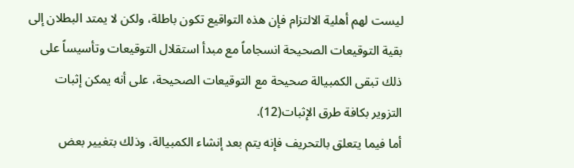ليست لهم أهلية الالتزام فإن هذه التواقيع تكون باطلة، ولكن لا يمتد البطلان إلى بقية التوقيعات الصحيحة انسجاماً مع مبدأ استقلال التوقيعات وتأسيساً على ذلك تبقى الكمبيالة صحيحة مع التوقيعات الصحيحة، على أنه يمكن إثبات التزوير بكافة طرق الإثبات(12).
أما فيما يتعلق بالتحريف فإنه يتم بعد إنشاء الكمبيالة، وذلك بتغيير بعض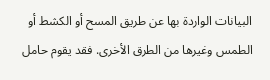البيانات الواردة بها عن طريق المسح أو الكشط أو الطمس وغيرها من الطرق الأخرى. فقد يقوم حامل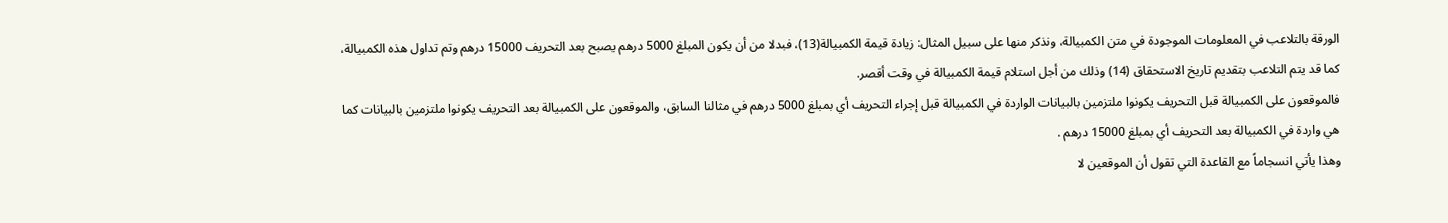الورقة بالتلاعب في المعلومات الموجودة في متن الكمبيالة، ونذكر منها على سبيل المثال: زيادة قيمة الكمبيالة(13)، فبدلا من أن يكون المبلغ 5000 درهم يصبح بعد التحريف 15000 درهم وتم تداول هذه الكمبيالة، كما قد يتم التلاعب بتقديم تاريخ الاستحقاق (14) وذلك من أجل استلام قيمة الكمبيالة في وقت أقصر.
فالموقعون على الكمبيالة قبل التحريف يكونوا ملتزمين بالبيانات الواردة في الكمبيالة قبل إجراء التحريف أي بمبلغ 5000 درهم في مثالنا السابق، والموقعون على الكمبيالة بعد التحريف يكونوا ملتزمين بالبيانات كما هي واردة في الكمبيالة بعد التحريف أي بمبلغ 15000 درهم .
وهذا يأتي انسجاماً مع القاعدة التي تقول أن الموقعين لا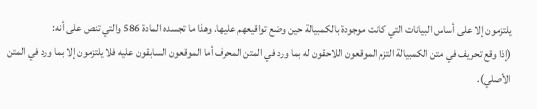يلتزمون إلا على أساس البيانات التي كانت موجودة بالكمبيالة حين وضع تواقيعهم عليها. وهذا ما تجسده المادة 586 والتي تنص على أنه:
(إذا وقع تحريف في متن الكمبيالة التزم الموقعون اللاحقون له بما ورد في المتن المحرف أما الموقعون السابقون عليه فلا يلتزمون إلا بما ورد في المتن الأصلي).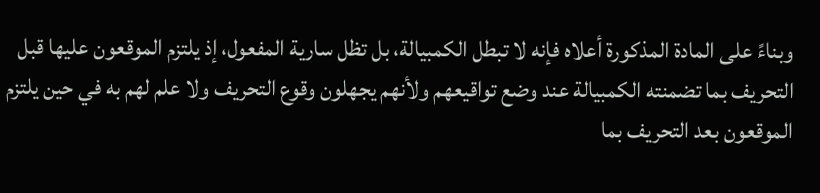وبناءً على المادة المذكورة أعلاه فإنه لا تبطل الكمبيالة، بل تظل سارية المفعول، إذ يلتزم الموقعون عليها قبل التحريف بما تضمنته الكمبيالة عند وضع تواقيعهم ولأنهم يجهلون وقوع التحريف ولا علم لهم به في حين يلتزم الموقعون بعد التحريف بما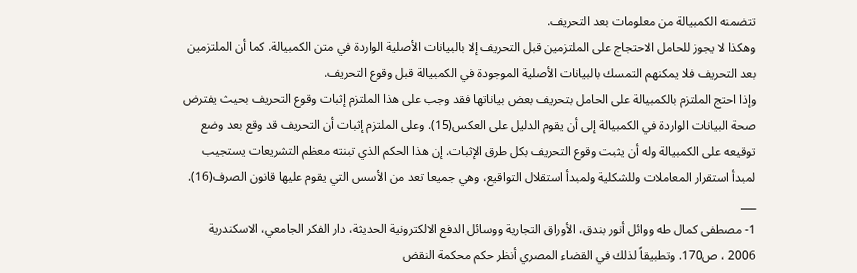تتضمنه الكمبيالة من معلومات بعد التحريف.
وهكذا لا يجوز للحامل الاحتجاج على الملتزمين قبل التحريف إلا بالبيانات الأصلية الواردة في متن الكمبيالة. كما أن الملتزمين بعد التحريف فلا يمكنهم التمسك بالبيانات الأصلية الموجودة في الكمبيالة قبل وقوع التحريف.
وإذا احتج الملتزم بالكمبيالة على الحامل بتحريف بعض بياناتها فقد وجب على هذا الملتزم إثبات وقوع التحريف بحيث يفترض صحة البيانات الواردة في الكمبيالة إلى أن يقوم الدليل على العكس(15). وعلى الملتزم إثبات أن التحريف قد وقع بعد وضع توقيعه على الكمبيالة وله أن يثبت وقوع التحريف بكل طرق الإثبات. إن هذا الحكم الذي تبنته معظم التشريعات يستجيب لمبدأ استقرار المعاملات وللشكلية ولمبدأ استقلال التواقيع، وهي جميعا تعد من الأسس التي يقوم عليها قانون الصرف(16).
___
1- مصطفى كمال طه ووائل أنور بندق، الأوراق التجارية ووسائل الدفع الالكترونية الحديثة، دار الفكر الجامعي، الاسكندرية 2006 ، ص170. وتطبيقاً لذلك في القضاء المصري أنظر حكم محكمة النقض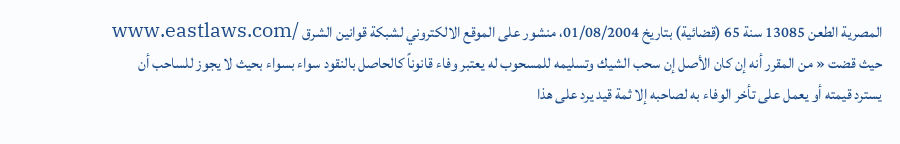المصرية الطعن 13085 سنة 65 (قضائية) بتاريخ 01/08/2004، منشور على الموقع الالكتروني لشبكة قوانين الشرق /www.eastlaws.com حيث قضت « من المقرر أنه إن كان الأصل إن سحب الشيك وتسليمه للمسحوب له يعتبر وفاء قانوناً كالحاصل بالنقود سواء بسواء بحيث لا يجوز للساحب أن يسترد قيمته أو يعمل على تأخر الوفاء به لصاحبه إلا ثمة قيد يرد على هذا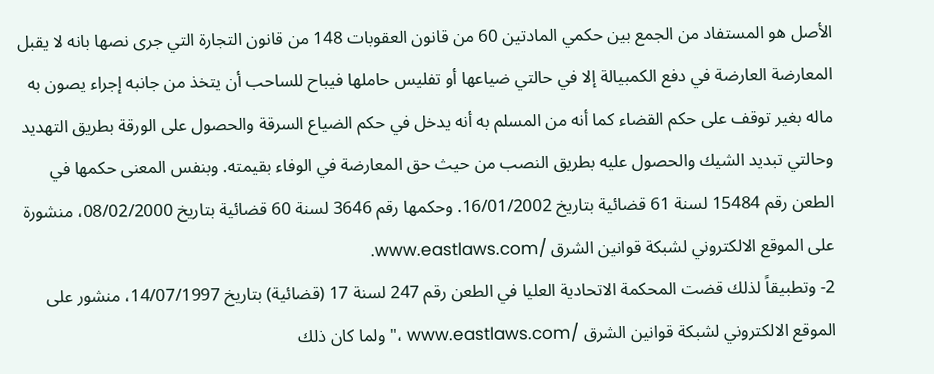الأصل هو المستفاد من الجمع بين حكمي المادتين 60 من قانون العقوبات 148 من قانون التجارة التي جرى نصها بانه لا يقبل المعارضة العارضة في دفع الكمبيالة إلا في حالتي ضياعها أو تفليس حاملها فيباح للساحب أن يتخذ من جانبه إجراء يصون به ماله بغير توقف على حكم القضاء كما أنه من المسلم به أنه يدخل في حكم الضياع السرقة والحصول على الورقة بطريق التهديد وحالتي تبديد الشيك والحصول عليه بطريق النصب من حيث حق المعارضة في الوفاء بقيمته. وبنفس المعنى حكمها في الطعن رقم 15484 لسنة 61 قضائية بتاريخ 16/01/2002. وحكمها رقم 3646 لسنة 60 قضائية بتاريخ 08/02/2000، منشورة على الموقع الالكتروني لشبكة قوانين الشرق /www.eastlaws.com.
2- وتطبيقاً لذلك قضت المحكمة الاتحادية العليا في الطعن رقم 247 لسنة 17 (قضائية) بتاريخ 14/07/1997، منشور على الموقع الالكتروني لشبكة قوانين الشرق /www.eastlaws.com ،" ولما كان ذلك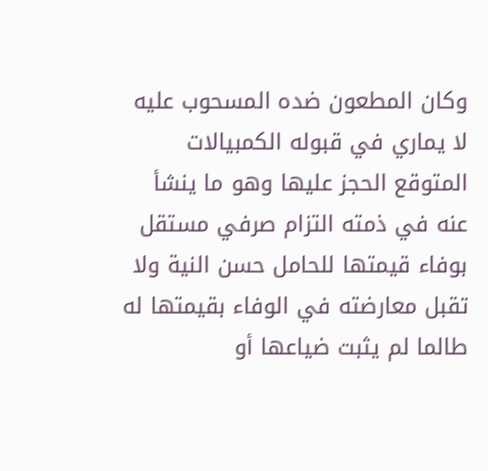وكان المطعون ضده المسحوب عليه لا يماري في قبوله الكمبيالات المتوقع الحجز عليها وهو ما ينشأ عنه في ذمته التزام صرفي مستقل بوفاء قيمتها للحامل حسن النية ولا تقبل معارضته في الوفاء بقيمتها له طالما لم يثبت ضياعها أو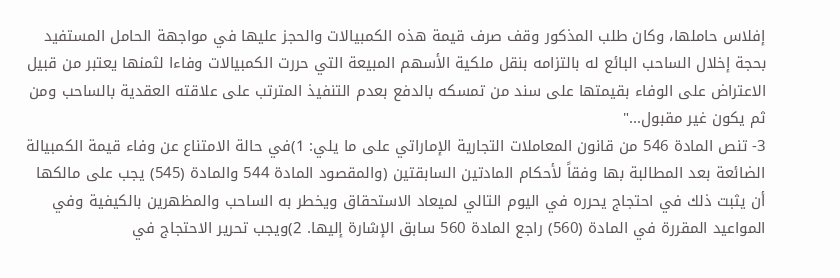إفلاس حاملها، وكان طلب المذكور وقف صرف قيمة هذه الكمبيالات والحجز عليها في مواجهة الحامل المستفيد بحجة إخلال الساحب البائع له بالتزامه بنقل ملكية الأسهم المبيعة التي حررت الكمبيالات وفاءا لثمنها يعتبر من قبيل الاعتراض على الوفاء بقيمتها على سند من تمسكه بالدفع بعدم التنفيذ المترتب على علاقته العقدية بالساحب ومن ثم يكون غير مقبول..."
3- تنص المادة 546 من قانون المعاملات التجارية الإماراتي على ما يلي: 1)في حالة الامتناع عن وفاء قيمة الكمبيالة الضائعة بعد المطالبة بها وفقاً لأحكام المادتين السابقتين (والمقصود المادة 544 والمادة (545) يجب على مالكها أن يثبت ذلك في احتجاج يحرره في اليوم التالي لميعاد الاستحقاق ويخطر به الساحب والمظهرين بالكيفية وفي المواعيد المقررة في المادة (560) راجع المادة 560 سابق الإشارة إليها. 2)ويجب تحرير الاحتجاج في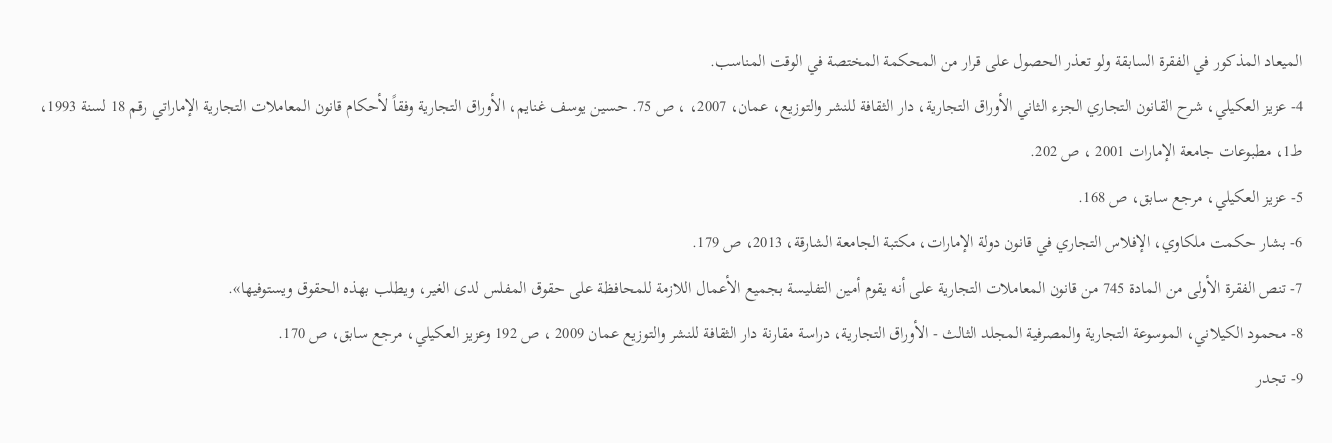الميعاد المذكور في الفقرة السابقة ولو تعذر الحصول على قرار من المحكمة المختصة في الوقت المناسب.
4- عزيز العكيلي، شرح القانون التجاري الجزء الثاني الأوراق التجارية، دار الثقافة للنشر والتوزيع، عمان، 2007، ، ص 75. حسين يوسف غنايم، الأوراق التجارية وفقاً لأحكام قانون المعاملات التجارية الإماراتي رقم 18 لسنة 1993، ط1، مطبوعات جامعة الإمارات 2001 ، ص 202.
5- عزيز العكيلي، مرجع سابق، ص 168.
6- بشار حكمت ملكاوي، الإفلاس التجاري في قانون دولة الإمارات، مكتبة الجامعة الشارقة، 2013، ص 179.
7- تنص الفقرة الأولى من المادة 745 من قانون المعاملات التجارية على أنه يقوم أمين التفليسة بجميع الأعمال اللازمة للمحافظة على حقوق المفلس لدى الغير، ويطلب بهذه الحقوق ويستوفيها».
8- محمود الكيلاني، الموسوعة التجارية والمصرفية المجلد الثالث - الأوراق التجارية، دراسة مقارنة دار الثقافة للنشر والتوزيع عمان 2009 ، ص 192 وعزيز العكيلي، مرجع سابق، ص 170.
9- تجدر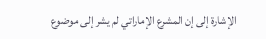الإشارة إلى إن المشرع الإماراتي لم يشر إلى موضوع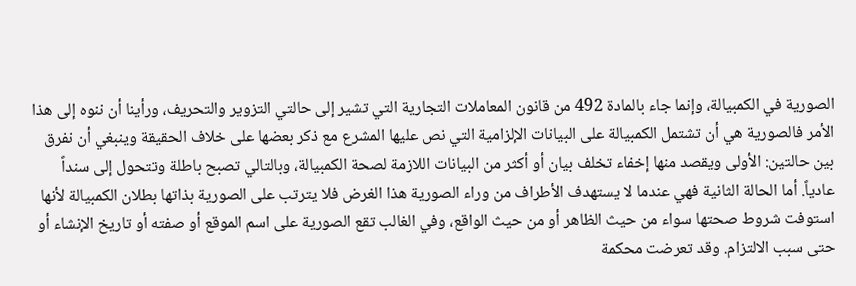الصورية في الكمبيالة، وإنما جاء بالمادة 492 من قانون المعاملات التجارية التي تشير إلى حالتي التزوير والتحريف، ورأينا أن ننوه إلى هذا الأمر فالصورية هي أن تشتمل الكمبيالة على البيانات الإلزامية التي نص عليها المشرع مع ذكر بعضها على خلاف الحقيقة وينبغي أن نفرق بين حالتين: الأولى ويقصد منها إخفاء تخلف بيان أو أكثر من البيانات اللازمة لصحة الكمبيالة، وبالتالي تصبح باطلة وتتحول إلى سنداً عادياً. أما الحالة الثانية فهي عندما لا يستهدف الأطراف من وراء الصورية هذا الغرض فلا يترتب على الصورية بذاتها بطلان الكمبيالة لأنها استوفت شروط صحتها سواء من حيث الظاهر أو من حيث الواقع، وفي الغالب تقع الصورية على اسم الموقع أو صفته أو تاريخ الإنشاء أو حتى سبب الالتزام. وقد تعرضت محكمة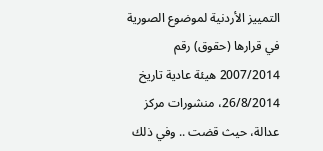التمييز الأردنية لموضوع الصورية في قرارها (حقوق) رقم 2007/2014 هيئة عادية تاريخ 26/8/2014، منشورات مركز عدالة، حيث قضت .. وفي ذلك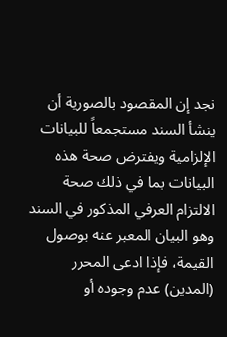نجد إن المقصود بالصورية أن ينشأ السند مستجمعاً للبيانات الإلزامية ويفترض صحة هذه البيانات بما في ذلك صحة الالتزام العرفي المذكور في السند وهو البيان المعبر عنه بوصول القيمة، فإذا ادعى المحرر (المدين) عدم وجوده أو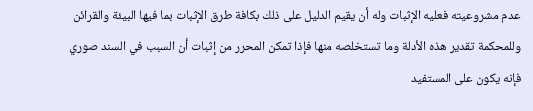عدم مشروعيته فعليه الإثبات وله أن يقيم الدليل على ذلك بكافة طرق الإثبات بما فيها البيئة والقرائن وللمحكمة تقدير هذه الأدلة وما تستخلصه منها فإذا تمكن المحرر من إثبات أن السبب في السند صوري فإنه يكون على المستفيد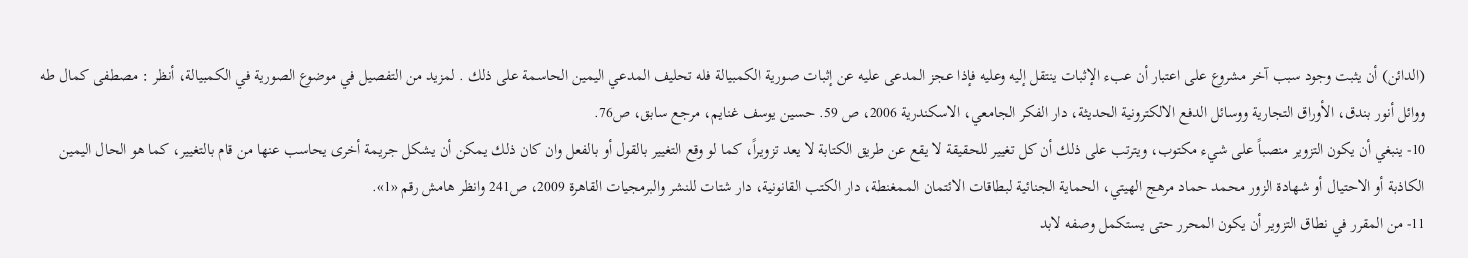(الدائن) أن يثبت وجود سبب آخر مشروع على اعتبار أن عبء الإثبات ينتقل إليه وعليه فإذا عجز المدعى عليه عن إثبات صورية الكمبيالة فله تحليف المدعي اليمين الحاسمة على ذلك . لمزيد من التفصيل في موضوع الصورية في الكمبيالة، أنظر : مصطفى كمال طه ووائل أنور بندق، الأوراق التجارية ووسائل الدفع الالكترونية الحديثة، دار الفكر الجامعي، الاسكندرية 2006، ص 59. حسین یوسف غنايم، مرجع سابق، ص76.
10- ينبغي أن يكون التزوير منصباً على شيء مكتوب، ويترتب على ذلك أن كل تغيير للحقيقة لا يقع عن طريق الكتابة لا يعد تزويراً، كما لو وقع التغيير بالقول أو بالفعل وان كان ذلك يمكن أن يشكل جريمة أخرى يحاسب عنها من قام بالتغيير، كما هو الحال اليمين الكاذبة أو الاحتيال أو شهادة الزور محمد حماد مرهج الهيتي، الحماية الجنائية لبطاقات الائتمان الممغنطة، دار الكتب القانونية، دار شتات للنشر والبرمجيات القاهرة 2009، ص241 وانظر هامش رقم «1».
11- من المقرر في نطاق التزوير أن يكون المحرر حتى يستكمل وصفه لابد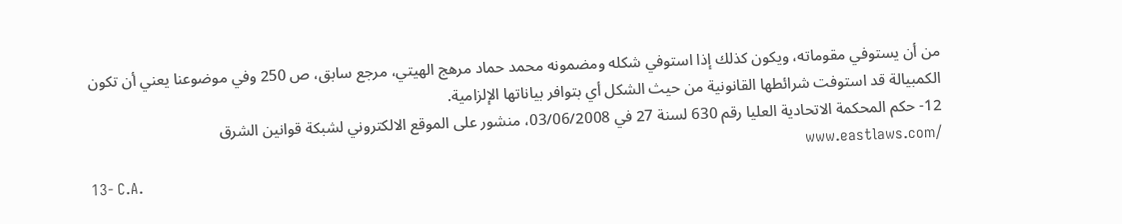من أن يستوفي مقوماته، ويكون كذلك إذا استوفي شكله ومضمونه محمد حماد مرهج الهيتي، مرجع سابق، ص 250 وفي موضوعنا يعني أن تكون الكمبيالة قد استوفت شرائطها القانونية من حيث الشكل أي بتوافر بياناتها الإلزامية.
12- حكم المحكمة الاتحادية العليا رقم 630 لسنة 27 في 03/06/2008، منشور على الموقع الالكتروني لشبكة قوانين الشرق /www.eastlaws.com
13- C.A.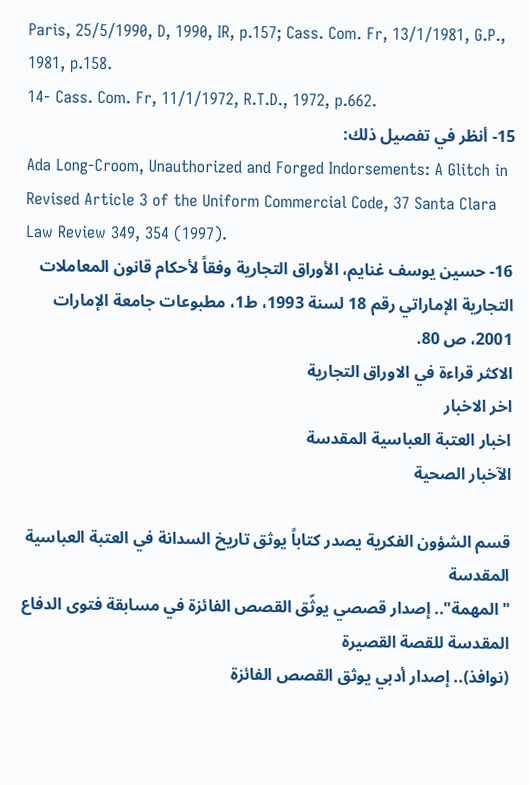Paris, 25/5/1990, D, 1990, IR, p.157; Cass. Com. Fr, 13/1/1981, G.P., 1981, p.158.
14- Cass. Com. Fr, 11/1/1972, R.T.D., 1972, p.662.
15- أنظر في تفصيل ذلك:
Ada Long-Croom, Unauthorized and Forged Indorsements: A Glitch in Revised Article 3 of the Uniform Commercial Code, 37 Santa Clara Law Review 349, 354 (1997).
16- حسين يوسف غنايم، الأوراق التجارية وفقاً لأحكام قانون المعاملات التجارية الإماراتي رقم 18 لسنة 1993، ط1، مطبوعات جامعة الإمارات 2001، ص 80.
الاكثر قراءة في الاوراق التجارية
اخر الاخبار
اخبار العتبة العباسية المقدسة
الآخبار الصحية

قسم الشؤون الفكرية يصدر كتاباً يوثق تاريخ السدانة في العتبة العباسية المقدسة
"المهمة".. إصدار قصصي يوثّق القصص الفائزة في مسابقة فتوى الدفاع المقدسة للقصة القصيرة
(نوافذ).. إصدار أدبي يوثق القصص الفائزة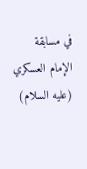في مسابقة الإمام العسكري (عليه السلام)